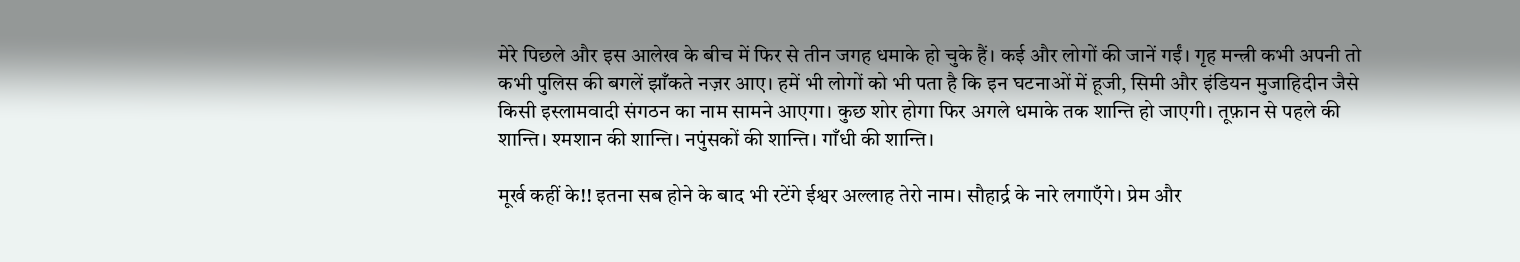मेरे पिछले और इस आलेख के बीच में फिर से तीन जगह धमाके हो चुके हैं। कई और लोगों की जानें गईं। गृह मन्त्री कभी अपनी तो कभी पुलिस की बगलें झाँकते नज़र आए। हमें भी लोगों को भी पता है कि इन घटनाओं में हूजी, सिमी और इंडियन मुजाहिदीन जैसे किसी इस्लामवादी संगठन का नाम सामने आएगा। कुछ शोर होगा फिर अगले धमाके तक शान्ति हो जाएगी। तूफ़ान से पहले की शान्ति। श्मशान की शान्ति। नपुंसकों की शान्ति। गाँधी की शान्ति।

मूर्ख कहीं के!! इतना सब होने के बाद भी रटेंगे ईश्वर अल्लाह तेरो नाम। सौहार्द्र के नारे लगाएँगे। प्रेम और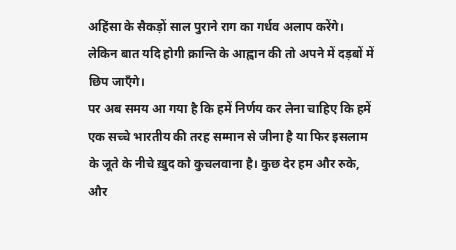अहिंसा के सैकड़ों साल पुराने राग का गर्धव अलाप करेंगे। लेकिन बात यदि होगी क्रान्ति के आह्वान की तो अपने में दड़बों में छिप जाएँगे।
पर अब समय आ गया है कि हमें निर्णय कर लेना चाहिए कि हमें एक सच्चे भारतीय की तरह सम्मान से जीना है या फिर इसलाम के जूते के नीचे ख़ुद को कुचलवाना है। कुछ देर हम और रुके, और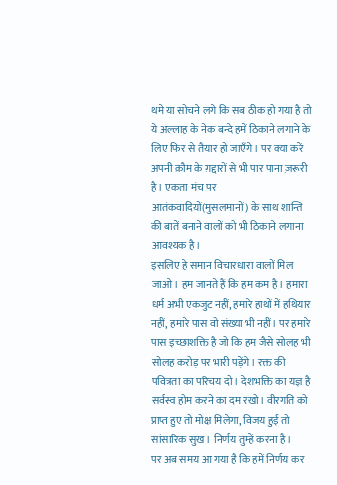थमे या सोचने लगे कि सब ठीक हो गया है तो ये अल्लाह के नेक बन्दे हमें ठिकाने लगाने के लिए फिर से तैयार हो जाएँगे। पर क्या करें अपनी क़ौम के ग़द्दारों से भी पार पाना ज़रूरी है। एकता मंच पर आतंकवादियों(मुसलमानों) के साथ शान्ति की बातें बनाने वालों को भी ठिकाने लगाना आवश्यक है।
इसलिए हे समान विचारधारा वालों मिल जाओ। हम जानते हैं कि हम कम है। हमारा धर्म अभी एकजुट नहीं, हमारे हाथों में हथियार नहीं, हमारे पास वो संख्या भी नहीं। पर हमारे पास इच्छाशक्ति है जो कि हम जैसे सोलह भी सोलह करोड़ पर भारी पड़ेंगे। रक्त की पवित्रता का परिचय दो। देशभक्ति का यज्ञ है सर्वस्व होम करने का दम रखो। वीरगति को प्राप्त हुए तो मोक्ष मिलेगा, विजय हुई तो सांसारिक सुख। निर्णय तुम्हें करना है।
पर अब समय आ गया है कि हमें निर्णय कर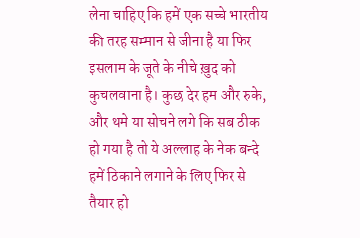लेना चाहिए कि हमें एक सच्चे भारतीय की तरह सम्मान से जीना है या फिर इसलाम के जूते के नीचे ख़ुद को कुचलवाना है। कुछ देर हम और रुके, और थमे या सोचने लगे कि सब ठीक हो गया है तो ये अल्लाह के नेक बन्दे हमें ठिकाने लगाने के लिए फिर से तैयार हो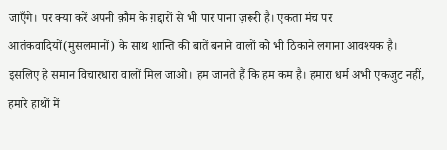जाएँगे। पर क्या करें अपनी क़ौम के ग़द्दारों से भी पार पाना ज़रूरी है। एकता मंच पर आतंकवादियों(मुसलमानों) के साथ शान्ति की बातें बनाने वालों को भी ठिकाने लगाना आवश्यक है।
इसलिए हे समान विचारधारा वालों मिल जाओ। हम जानते हैं कि हम कम है। हमारा धर्म अभी एकजुट नहीं, हमारे हाथों में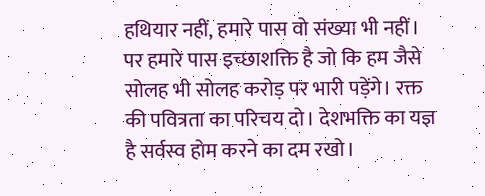हथियार नहीं, हमारे पास वो संख्या भी नहीं। पर हमारे पास इच्छाशक्ति है जो कि हम जैसे सोलह भी सोलह करोड़ पर भारी पड़ेंगे। रक्त की पवित्रता का परिचय दो। देशभक्ति का यज्ञ है सर्वस्व होम करने का दम रखो।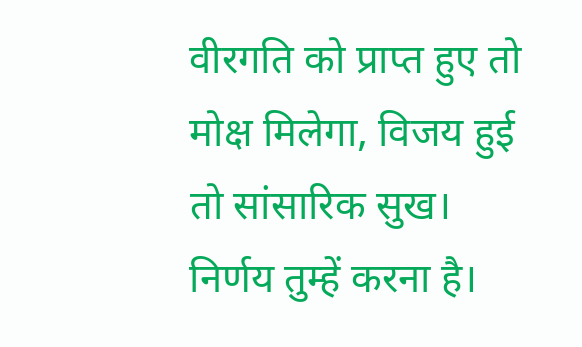वीरगति को प्राप्त हुए तो मोक्ष मिलेगा, विजय हुई तो सांसारिक सुख। निर्णय तुम्हें करना है।